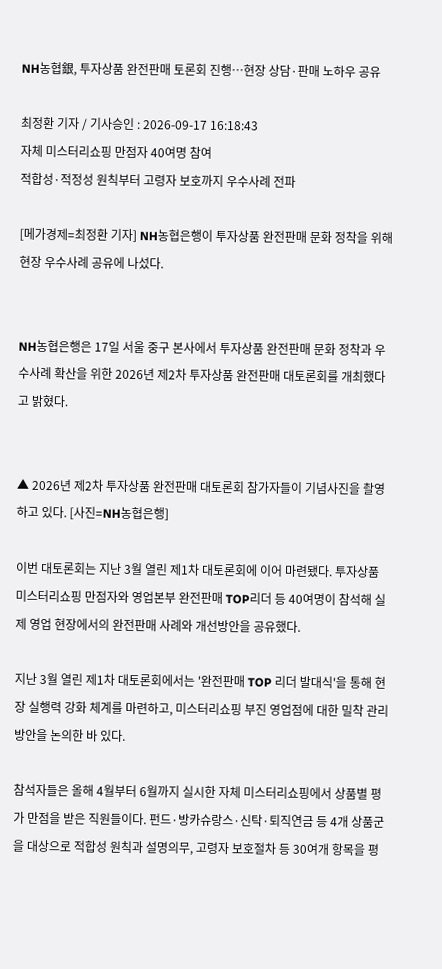NH농협銀, 투자상품 완전판매 토론회 진행…현장 상담·판매 노하우 공유

최정환 기자 / 기사승인 : 2026-09-17 16:18:43
자체 미스터리쇼핑 만점자 40여명 참여
적합성·적정성 원칙부터 고령자 보호까지 우수사례 전파

[메가경제=최정환 기자] NH농협은행이 투자상품 완전판매 문화 정착을 위해 현장 우수사례 공유에 나섰다.


NH농협은행은 17일 서울 중구 본사에서 투자상품 완전판매 문화 정착과 우수사례 확산을 위한 2026년 제2차 투자상품 완전판매 대토론회를 개최했다고 밝혔다.


▲ 2026년 제2차 투자상품 완전판매 대토론회 참가자들이 기념사진을 촬영하고 있다. [사진=NH농협은행]

이번 대토론회는 지난 3월 열린 제1차 대토론회에 이어 마련됐다. 투자상품 미스터리쇼핑 만점자와 영업본부 완전판매 TOP리더 등 40여명이 참석해 실제 영업 현장에서의 완전판매 사례와 개선방안을 공유했다.

지난 3월 열린 제1차 대토론회에서는 '완전판매 TOP 리더 발대식'을 통해 현장 실행력 강화 체계를 마련하고, 미스터리쇼핑 부진 영업점에 대한 밀착 관리 방안을 논의한 바 있다.

참석자들은 올해 4월부터 6월까지 실시한 자체 미스터리쇼핑에서 상품별 평가 만점을 받은 직원들이다. 펀드·방카슈랑스·신탁·퇴직연금 등 4개 상품군을 대상으로 적합성 원칙과 설명의무, 고령자 보호절차 등 30여개 항목을 평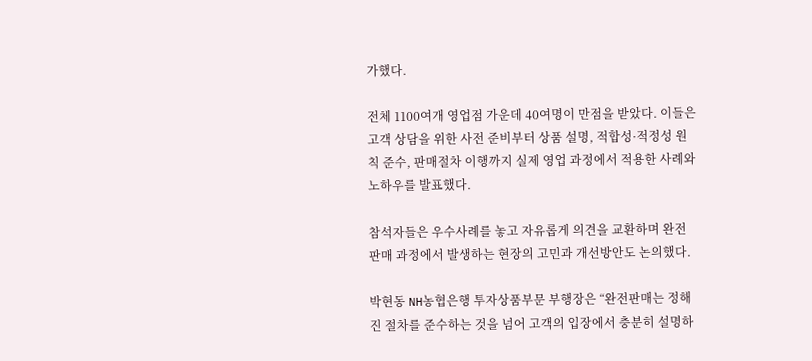가했다.

전체 1100여개 영업점 가운데 40여명이 만점을 받았다. 이들은 고객 상담을 위한 사전 준비부터 상품 설명, 적합성·적정성 원칙 준수, 판매절차 이행까지 실제 영업 과정에서 적용한 사례와 노하우를 발표했다.

참석자들은 우수사례를 놓고 자유롭게 의견을 교환하며 완전판매 과정에서 발생하는 현장의 고민과 개선방안도 논의했다.

박현동 NH농협은행 투자상품부문 부행장은 “완전판매는 정해진 절차를 준수하는 것을 넘어 고객의 입장에서 충분히 설명하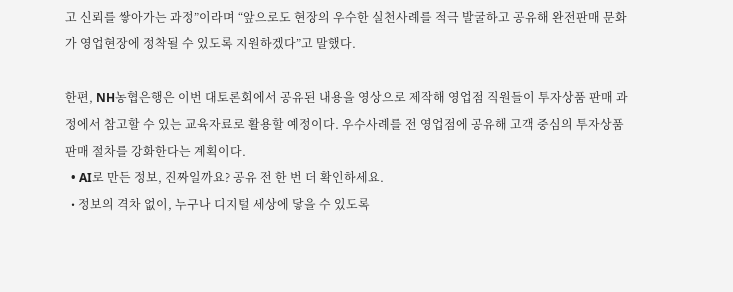고 신뢰를 쌓아가는 과정”이라며 “앞으로도 현장의 우수한 실천사례를 적극 발굴하고 공유해 완전판매 문화가 영업현장에 정착될 수 있도록 지원하겠다”고 말했다.

한편, NH농협은행은 이번 대토론회에서 공유된 내용을 영상으로 제작해 영업점 직원들이 투자상품 판매 과정에서 참고할 수 있는 교육자료로 활용할 예정이다. 우수사례를 전 영업점에 공유해 고객 중심의 투자상품 판매 절차를 강화한다는 계획이다.
  • AI로 만든 정보, 진짜일까요? 공유 전 한 번 더 확인하세요.
  • 정보의 격차 없이, 누구나 디지털 세상에 닿을 수 있도록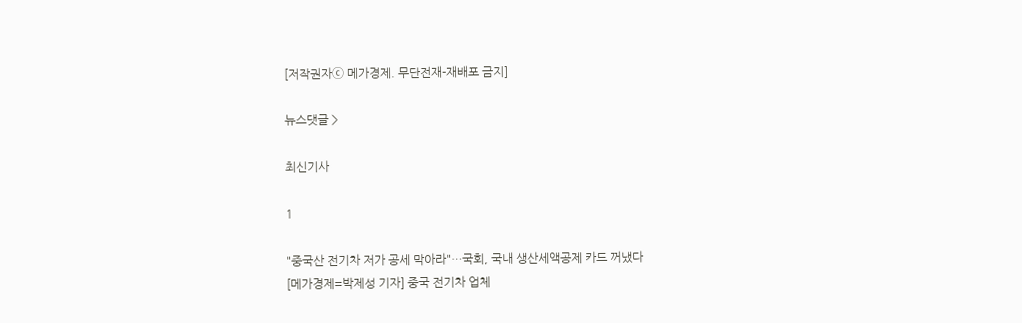[저작권자ⓒ 메가경제. 무단전재-재배포 금지]

뉴스댓글 >

최신기사

1

"중국산 전기차 저가 공세 막아라"…국회, 국내 생산세액공제 카드 꺼냈다
[메가경제=박제성 기자] 중국 전기차 업체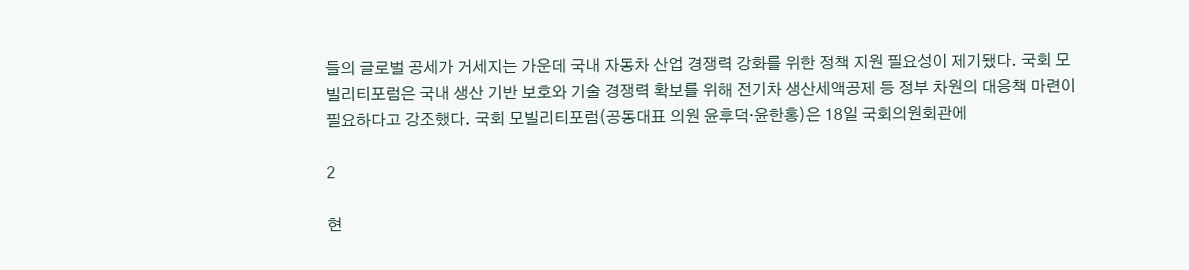들의 글로벌 공세가 거세지는 가운데 국내 자동차 산업 경쟁력 강화를 위한 정책 지원 필요성이 제기됐다. 국회 모빌리티포럼은 국내 생산 기반 보호와 기술 경쟁력 확보를 위해 전기차 생산세액공제 등 정부 차원의 대응책 마련이 필요하다고 강조했다. 국회 모빌리티포럼(공동대표 의원 윤후덕·윤한홍)은 18일 국회의원회관에

2

현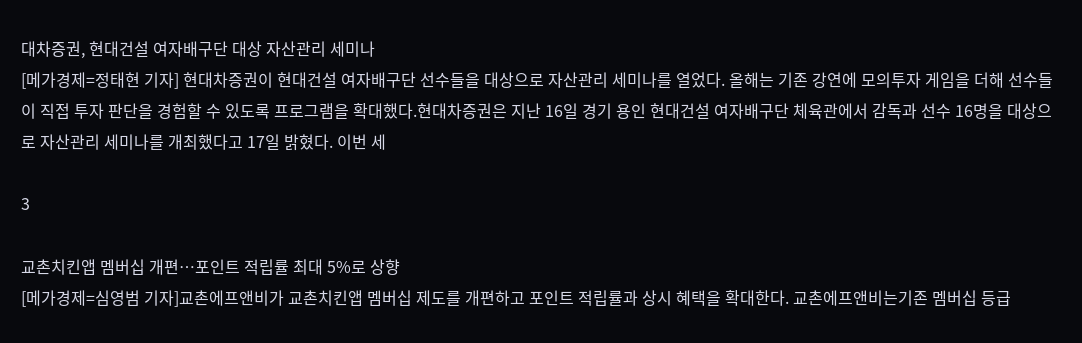대차증권, 현대건설 여자배구단 대상 자산관리 세미나
[메가경제=정태현 기자] 현대차증권이 현대건설 여자배구단 선수들을 대상으로 자산관리 세미나를 열었다. 올해는 기존 강연에 모의투자 게임을 더해 선수들이 직접 투자 판단을 경험할 수 있도록 프로그램을 확대했다.현대차증권은 지난 16일 경기 용인 현대건설 여자배구단 체육관에서 감독과 선수 16명을 대상으로 자산관리 세미나를 개최했다고 17일 밝혔다. 이번 세

3

교촌치킨앱 멤버십 개편…포인트 적립률 최대 5%로 상향
[메가경제=심영범 기자]교촌에프앤비가 교촌치킨앱 멤버십 제도를 개편하고 포인트 적립률과 상시 혜택을 확대한다. 교촌에프앤비는기존 멤버십 등급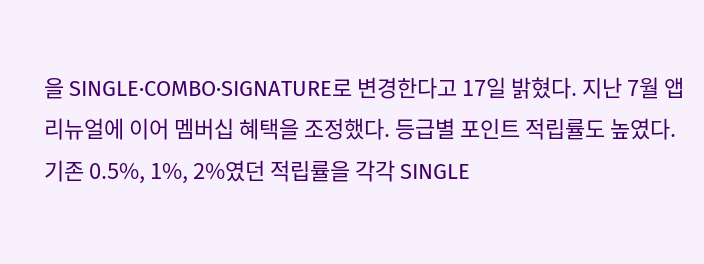을 SINGLE·COMBO·SIGNATURE로 변경한다고 17일 밝혔다. 지난 7월 앱 리뉴얼에 이어 멤버십 혜택을 조정했다. 등급별 포인트 적립률도 높였다. 기존 0.5%, 1%, 2%였던 적립률을 각각 SINGLE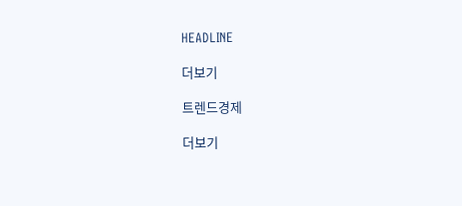HEADLINE

더보기

트렌드경제

더보기